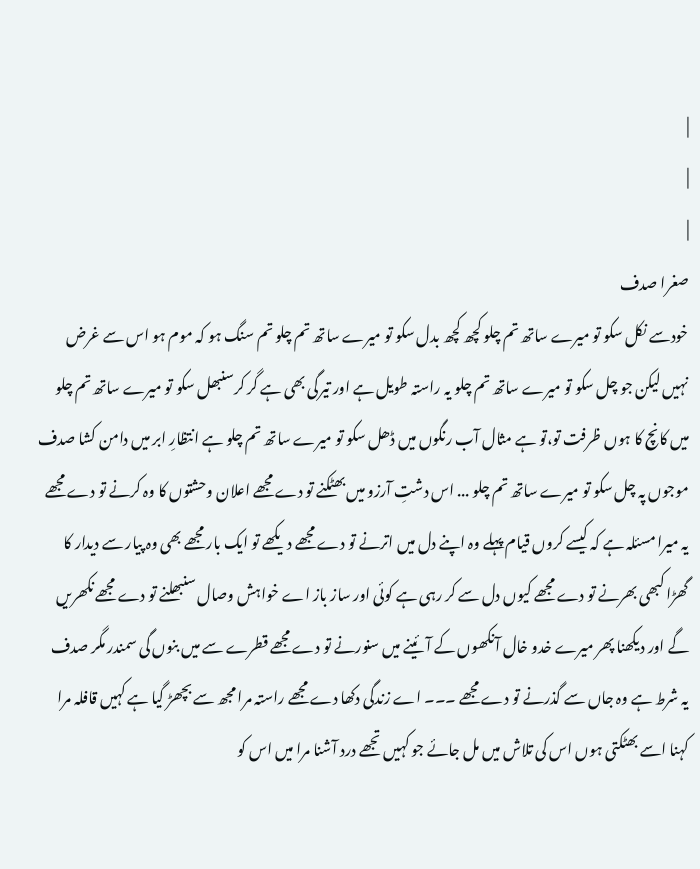|
|
|
صغرا صدف
خودسے نکل سکو تو میرے ساتھ تم چلو کچھ کچھ بدل سکو تو میرے ساتھ تم چلو تم سنگ ہو کہ موم ہو اس سے غرض نہیں لیکن جو چل سکو تو میرے ساتھ تم چلو یہ راستہ طویل ہے اور تیرگی بھی ہے گر کرسنبھل سکو تو میرے ساتھ تم چلو میں کانچ کا ہوں ظرفت تو،تو ہے مثال آب رنگوں میں ڈھل سکو تو میرے ساتھ تم چلو ہے انتظارِ ابر میں دامن کشا صدف موجوں پہ چل سکو تو میرے ساتھ تم چلو ... اس دشتِ آرزو میں بھٹکنے تو دے مجھے اعلان وحشتوں کا وہ کرنے تو دے مجھے یہ میرا مسئلہ ہے کہ کیسے کروں قیام پہلے وہ اپنے دل میں اترنے تو دے مجھے دیکھے تو ایک بار مجھے بھی وہ پیار سے دیدار کا گھڑا کبھی بھرنے تو دے مجھے کیوں دل سے کر رہی ہے کوئی اور ساز باز اے خواہش وصال سنبھلنے تو دے مجھے نکھریں گے اور دیکھنا پھر میرے خدو خال آنکھوں کے آئینے میں سنورنے تو دے مجھے قطرے سے میں بنوں گی سمندر مگر صدف یہ شرط ہے وہ جاں سے گذرنے تو دے مجھے ۔۔۔ اے زندگی دکھا دے مجھے راستہ مرا مجھ سے بچھڑ گیا ہے کہیں قافلہ مرا کہنا اسے بھٹکتی ہوں اس کی تلاش میں مل جائے جو کہیں تجھے درد آشنا مرا میں اس کو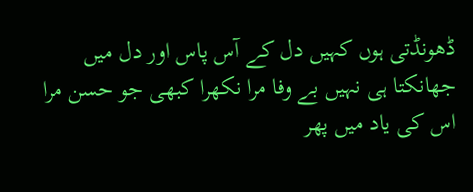ڈھونڈتی ہوں کہیں دل کے آس پاس اور دل میں جھانکتا ہی نہیں بے وفا مرا نکھرا کبھی جو حسن مرا اس کی یاد میں پھر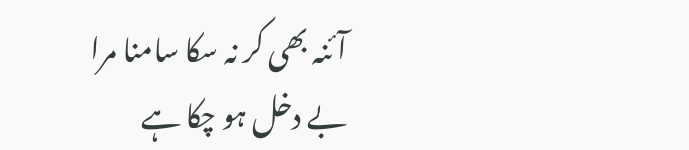آئنہ بھی کر نہ سکا سامنا مرا بے دخل ہو چکا ہے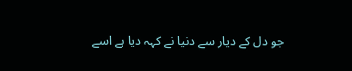جو دل کے دیار سے دنیا نے کہہ دیا ہے اسے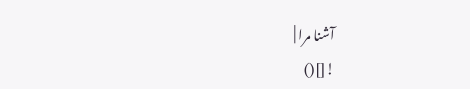آشنا مرا |
![]()